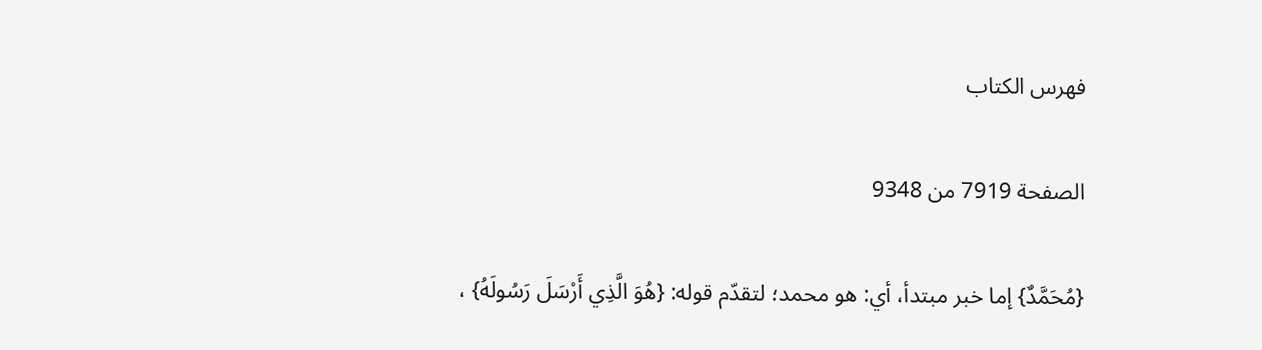فهرس الكتاب

الصفحة 7919 من 9348

{مُحَمَّدٌ} إما خبر مبتدأ، أي: هو محمد؛ لتقدّم قوله: {هُوَ الَّذِي أَرْسَلَ رَسُولَهُ} ،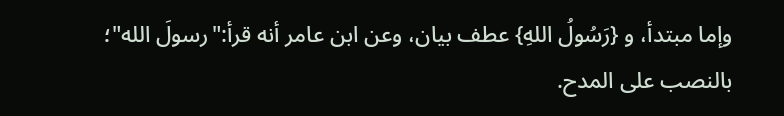وإما مبتدأ، و {رَسُولُ اللهِ} عطف بيان، وعن ابن عامر أنه قرأ:"رسولَ الله"؛ بالنصب على المدح.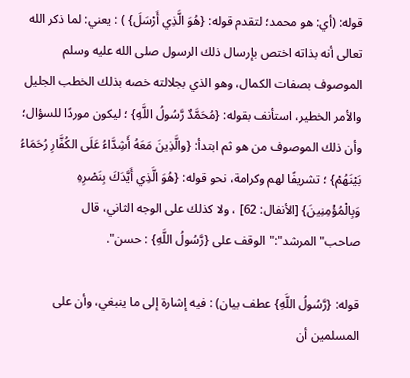قوله: (أي: هو محمد؛ لتقدم قوله: {هُوَ الَّذِي أَرْسَلَ} ) : يعني: لما ذكر الله تعالى أنه بذاته اختص بإرسال ذلك الرسول صلى الله عليه وسلم الموصوف بصفات الكمال، وهو الذي بجلالته خصه بذلك الخطب الجليل والأمر الخطير، استأنف بقوله: {مُحَمَّدٌ رَّسُولُ اللَّهِ} ؛ ليكون موردًا للسؤال؛ وأن ذلك الموصوف من هو ثم ابتدأ: {والَّذِينَ مَعَهُ أَشِدَّاءُ عَلَى الكُفَّارِ رُحَمَاءُ بَيْنَهُمْ} ؛ تشريفًا لهم وكرامة، نحو قوله: {هُوَ الَّذِي أَيَّدَكَ بِنَصْرِهِ وَبِالْمُؤْمِنِينَ} [الأنفال: 62] ، ولا كذلك على الوجه الثاني، قال صاحب"المرشد":"الوقف على {رَّسُولُ اللَّهِ} : حسن".

قوله: {رَّسُولُ اللَّهِ} عطف بيان) : فيه إشارة إلى ما ينبغي، وأن على المسلمين أن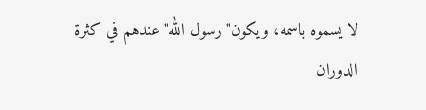لا يسموه باسمه، ويكون"رسول الله"عندهم في كثرة الدوران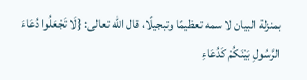بمنزلة البيان لا سمه تعظيمًا وتبجيلًا، قال الله تعالى: {لَا تَجْعَلُوا دُعَاءَ الرَّسُولِ بَيْنَكُمْ كَدُعَاءِ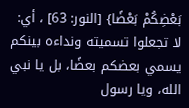بَعْضِكُمْ بَعْضًا} [النور: 63] ، أي: لا تجعلوا تسميته ونداءه بينكم يسمي بعضكم بعضًا، بل يا نبي الله، ويا رسول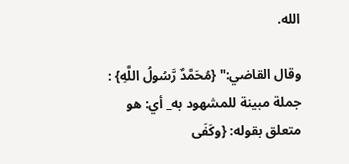الله.

وقال القاضي:" {مُحَمَّدٌ رَّسُولُ اللَّهِ} : جملة مبينة للمشهود به_ أي: هو متعلق بقوله: {وكَفَى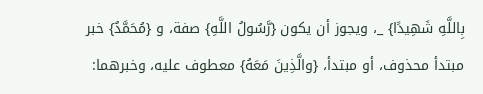بِاللَّهِ شَهِيدًا} _، ويجوز أن يكون {رَّسُولُ اللَّهِ} صفة، و {مُحَمَّدٌ} خبر مبتدأ محذوف، أو مبتدأ، {والَّذِينَ مَعَهُ} معطوف عليه، وخبرهما: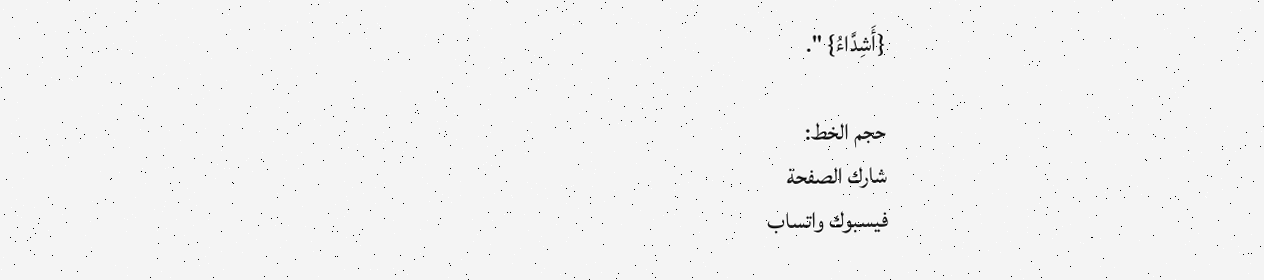{أَشِدَّاءُ} ".

حجم الخط:
شارك الصفحة
فيسبوك واتساب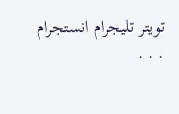تويتر تليجرام انستجرام
. . .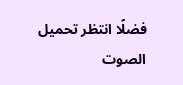فضلًا انتظر تحميل الصوت